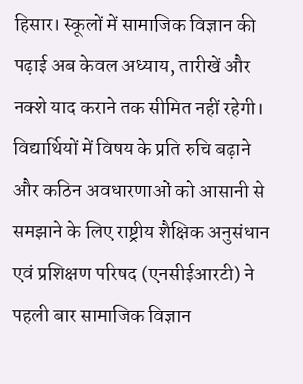हिसार। स्कूलों में सामाजिक विज्ञान की पढ़ाई अब केवल अध्याय, तारीखें और नक्शे याद कराने तक सीमित नहीं रहेगी। विद्यार्थियों में विषय के प्रति रुचि बढ़ाने और कठिन अवधारणाओं को आसानी से समझाने के लिए राष्ट्रीय शैक्षिक अनुसंधान एवं प्रशिक्षण परिषद (एनसीईआरटी) ने पहली बार सामाजिक विज्ञान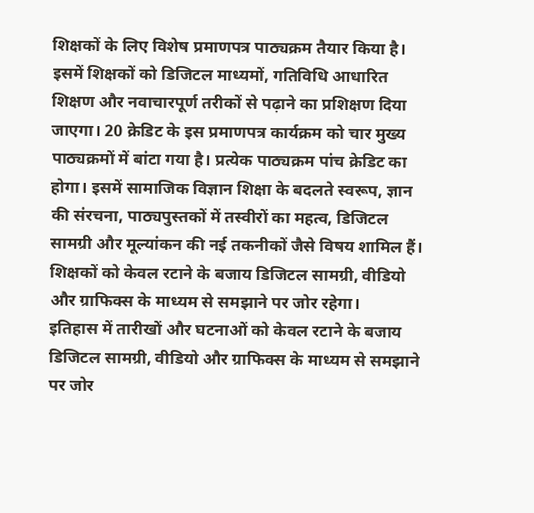शिक्षकों के लिए विशेष प्रमाणपत्र पाठ्यक्रम तैयार किया है।
इसमें शिक्षकों को डिजिटल माध्यमों, गतिविधि आधारित शिक्षण और नवाचारपूर्ण तरीकों से पढ़ाने का प्रशिक्षण दिया जाएगा। 20 क्रेडिट के इस प्रमाणपत्र कार्यक्रम को चार मुख्य पाठ्यक्रमों में बांटा गया है। प्रत्येक पाठ्यक्रम पांच क्रेडिट का होगा। इसमें सामाजिक विज्ञान शिक्षा के बदलते स्वरूप, ज्ञान की संरचना, पाठ्यपुस्तकों में तस्वीरों का महत्व, डिजिटल सामग्री और मूल्यांकन की नई तकनीकों जैसे विषय शामिल हैं। शिक्षकों को केवल रटाने के बजाय डिजिटल सामग्री, वीडियो और ग्राफिक्स के माध्यम से समझाने पर जोर रहेगा।
इतिहास में तारीखों और घटनाओं को केवल रटाने के बजाय डिजिटल सामग्री, वीडियो और ग्राफिक्स के माध्यम से समझाने पर जोर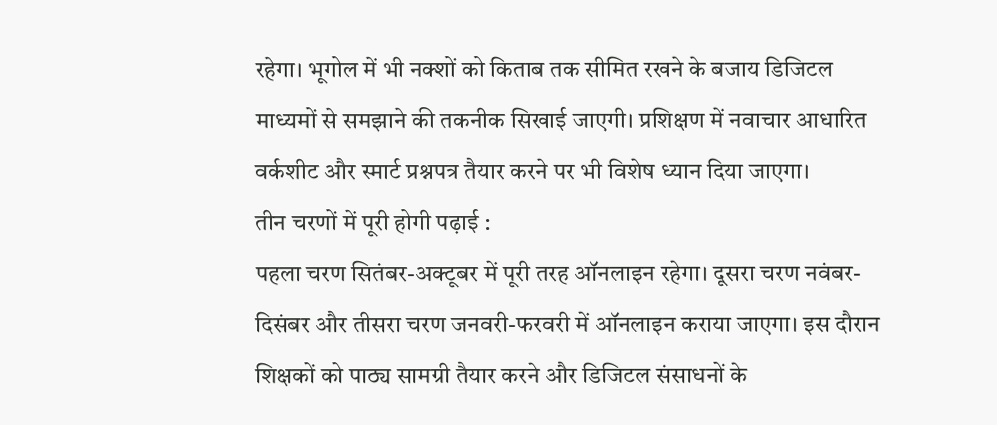रहेगा। भूगोल में भी नक्शों को किताब तक सीमित रखने के बजाय डिजिटल माध्यमों से समझाने की तकनीक सिखाई जाएगी। प्रशिक्षण में नवाचार आधारित वर्कशीट और स्मार्ट प्रश्नपत्र तैयार करने पर भी विशेष ध्यान दिया जाएगा।
तीन चरणों में पूरी होगी पढ़ाई :
पहला चरण सितंबर-अक्टूबर में पूरी तरह ऑनलाइन रहेगा। दूसरा चरण नवंबर-दिसंबर और तीसरा चरण जनवरी-फरवरी में ऑनलाइन कराया जाएगा। इस दौरान शिक्षकों को पाठ्य सामग्री तैयार करने और डिजिटल संसाधनों के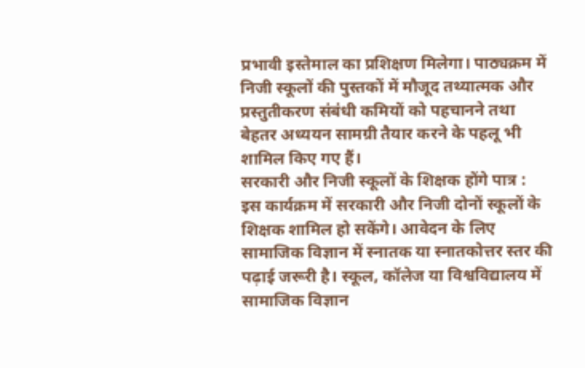प्रभावी इस्तेमाल का प्रशिक्षण मिलेगा। पाठ्यक्रम में निजी स्कूलों की पुस्तकों में मौजूद तथ्यात्मक और प्रस्तुतीकरण संबंधी कमियों को पहचानने तथा बेहतर अध्ययन सामग्री तैयार करने के पहलू भी शामिल किए गए हैं।
सरकारी और निजी स्कूलों के शिक्षक होंगे पात्र :
इस कार्यक्रम में सरकारी और निजी दोनों स्कूलों के शिक्षक शामिल हो सकेंगे। आवेदन के लिए सामाजिक विज्ञान में स्नातक या स्नातकोत्तर स्तर की पढ़ाई जरूरी है। स्कूल, कॉलेज या विश्वविद्यालय में सामाजिक विज्ञान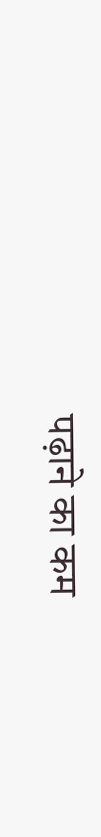पढ़ाने का कम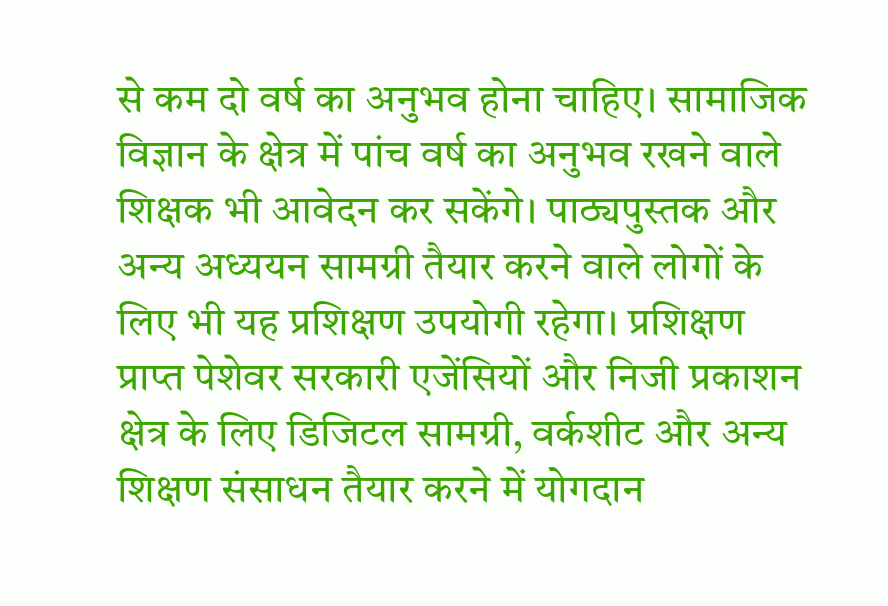से कम दो वर्ष का अनुभव होना चाहिए। सामाजिक विज्ञान के क्षेत्र में पांच वर्ष का अनुभव रखने वाले शिक्षक भी आवेदन कर सकेंगे। पाठ्यपुस्तक और अन्य अध्ययन सामग्री तैयार करने वाले लोगों के लिए भी यह प्रशिक्षण उपयोगी रहेगा। प्रशिक्षण प्राप्त पेशेवर सरकारी एजेंसियों और निजी प्रकाशन क्षेत्र के लिए डिजिटल सामग्री, वर्कशीट और अन्य शिक्षण संसाधन तैयार करने में योगदान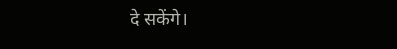दे सकेंगे।